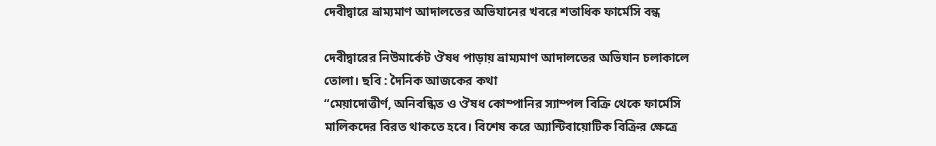দেবীদ্বারে ভ্রাম্যমাণ আদালতের অভিযানের খবরে শতাধিক ফার্মেসি বন্ধ

দেবীদ্বারের নিউমার্কেট ঔষধ পাড়ায় ভ্রাম্যমাণ আদালতের অভিযান চলাকালে তোলা। ছবি : দৈনিক আজকের কথা
“মেয়াদোত্তীর্ণ, অনিবন্ধিত ও ঔষধ কোম্পানির স্যাম্পল বিক্রি থেকে ফার্মেসি মালিকদের বিরত থাকতে হবে। বিশেষ করে অ্যান্টিবায়োটিক বিক্রির ক্ষেত্রে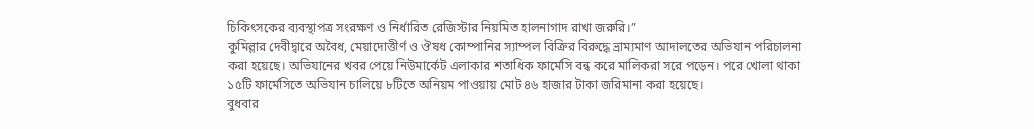চিকিৎসকের ব্যবস্থাপত্র সংরক্ষণ ও নির্ধারিত রেজিস্টার নিয়মিত হালনাগাদ রাখা জরুরি।”
কুমিল্লার দেবীদ্বারে অবৈধ, মেয়াদোত্তীর্ণ ও ঔষধ কোম্পানির স্যাম্পল বিক্রির বিরুদ্ধে ভ্রাম্যমাণ আদালতের অভিযান পরিচালনা করা হয়েছে। অভিযানের খবর পেয়ে নিউমার্কেট এলাকার শতাধিক ফার্মেসি বন্ধ করে মালিকরা সরে পড়েন। পরে খোলা থাকা ১৫টি ফার্মেসিতে অভিযান চালিয়ে ৮টিতে অনিয়ম পাওয়ায় মোট ৪৬ হাজার টাকা জরিমানা করা হয়েছে।
বুধবার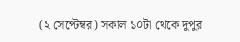(২ সেপ্টেম্বর) সকাল ১০টা থেকে দুপুর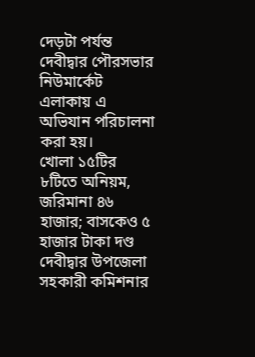দেড়টা পর্যন্ত দেবীদ্বার পৌরসভার নিউমার্কেট এলাকায় এ অভিযান পরিচালনা করা হয়।
খোলা ১৫টির ৮টিতে অনিয়ম, জরিমানা ৪৬ হাজার; বাসকেও ৫ হাজার টাকা দণ্ড
দেবীদ্বার উপজেলা সহকারী কমিশনার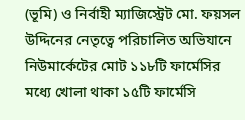(ভূমি) ও নির্বাহী ম্যাজিস্ট্রেট মো. ফয়সল উদ্দিনের নেতৃত্বে পরিচালিত অভিযানে নিউমার্কেটের মোট ১১৮টি ফার্মেসির মধ্যে খোলা থাকা ১৫টি ফার্মেসি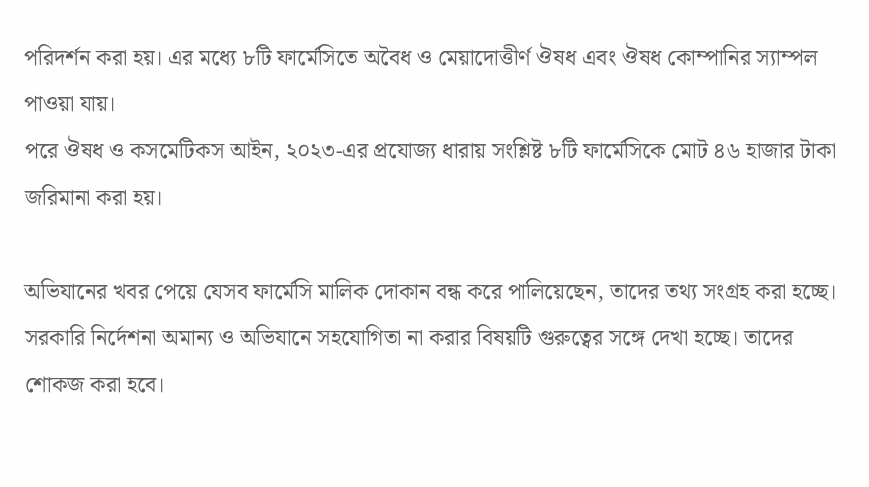পরিদর্শন করা হয়। এর মধ্যে ৮টি ফার্মেসিতে অবৈধ ও মেয়াদোত্তীর্ণ ঔষধ এবং ঔষধ কোম্পানির স্যাম্পল পাওয়া যায়।
পরে ঔষধ ও কসমেটিকস আইন, ২০২৩-এর প্রযোজ্য ধারায় সংশ্লিষ্ট ৮টি ফার্মেসিকে মোট ৪৬ হাজার টাকা জরিমানা করা হয়।

অভিযানের খবর পেয়ে যেসব ফার্মেসি মালিক দোকান বন্ধ করে পালিয়েছেন, তাদের তথ্য সংগ্রহ করা হচ্ছে। সরকারি নির্দেশনা অমান্য ও অভিযানে সহযোগিতা না করার বিষয়টি গুরুত্বের সঙ্গে দেখা হচ্ছে। তাদের শোকজ করা হবে।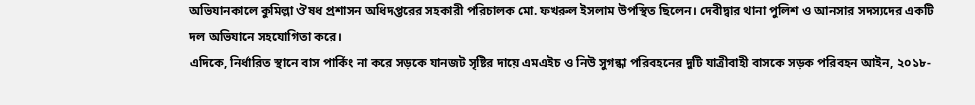অভিযানকালে কুমিল্লা ঔষধ প্রশাসন অধিদপ্তরের সহকারী পরিচালক মো. ফখরুল ইসলাম উপস্থিত ছিলেন। দেবীদ্বার থানা পুলিশ ও আনসার সদস্যদের একটি দল অভিযানে সহযোগিতা করে।
এদিকে, নির্ধারিত স্থানে বাস পার্কিং না করে সড়কে যানজট সৃষ্টির দায়ে এমএইচ ও নিউ সুগন্ধা পরিবহনের দুটি যাত্রীবাহী বাসকে সড়ক পরিবহন আইন, ২০১৮-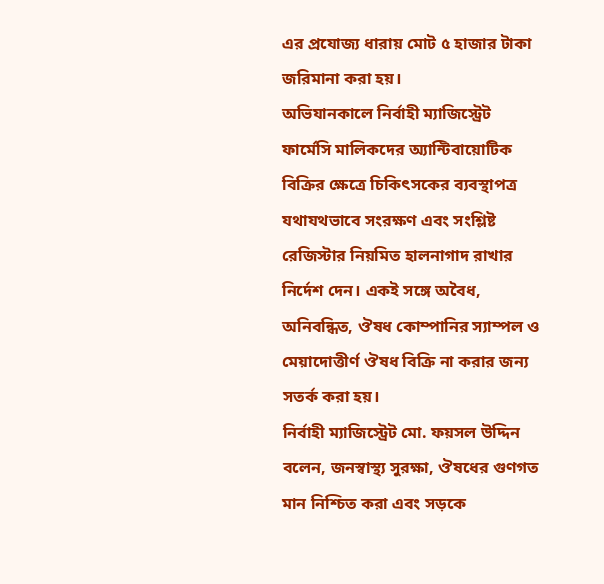এর প্রযোজ্য ধারায় মোট ৫ হাজার টাকা জরিমানা করা হয়।
অভিযানকালে নির্বাহী ম্যাজিস্ট্রেট ফার্মেসি মালিকদের অ্যান্টিবায়োটিক বিক্রির ক্ষেত্রে চিকিৎসকের ব্যবস্থাপত্র যথাযথভাবে সংরক্ষণ এবং সংশ্লিষ্ট রেজিস্টার নিয়মিত হালনাগাদ রাখার নির্দেশ দেন। একই সঙ্গে অবৈধ, অনিবন্ধিত, ঔষধ কোম্পানির স্যাম্পল ও মেয়াদোত্তীর্ণ ঔষধ বিক্রি না করার জন্য সতর্ক করা হয়।
নির্বাহী ম্যাজিস্ট্রেট মো. ফয়সল উদ্দিন বলেন, জনস্বাস্থ্য সুরক্ষা, ঔষধের গুণগত মান নিশ্চিত করা এবং সড়কে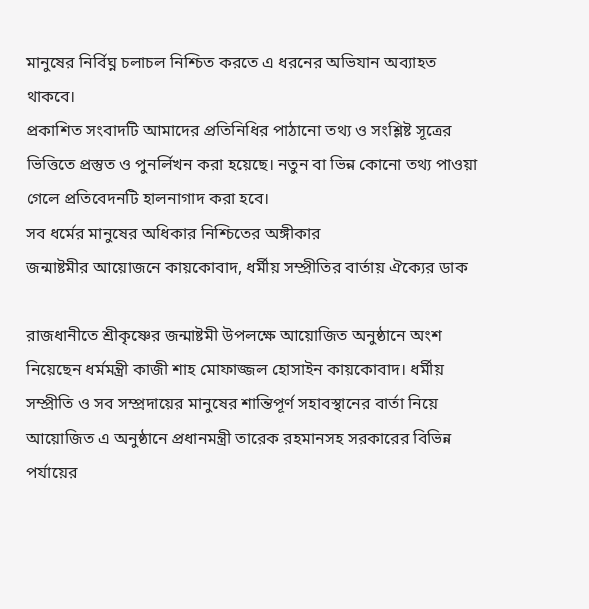মানুষের নির্বিঘ্ন চলাচল নিশ্চিত করতে এ ধরনের অভিযান অব্যাহত থাকবে।
প্রকাশিত সংবাদটি আমাদের প্রতিনিধির পাঠানো তথ্য ও সংশ্লিষ্ট সূত্রের ভিত্তিতে প্রস্তুত ও পুনর্লিখন করা হয়েছে। নতুন বা ভিন্ন কোনো তথ্য পাওয়া গেলে প্রতিবেদনটি হালনাগাদ করা হবে।
সব ধর্মের মানুষের অধিকার নিশ্চিতের অঙ্গীকার
জন্মাষ্টমীর আয়োজনে কায়কোবাদ, ধর্মীয় সম্প্রীতির বার্তায় ঐক্যের ডাক

রাজধানীতে শ্রীকৃষ্ণের জন্মাষ্টমী উপলক্ষে আয়োজিত অনুষ্ঠানে অংশ নিয়েছেন ধর্মমন্ত্রী কাজী শাহ মোফাজ্জল হোসাইন কায়কোবাদ। ধর্মীয় সম্প্রীতি ও সব সম্প্রদায়ের মানুষের শান্তিপূর্ণ সহাবস্থানের বার্তা নিয়ে আয়োজিত এ অনুষ্ঠানে প্রধানমন্ত্রী তারেক রহমানসহ সরকারের বিভিন্ন পর্যায়ের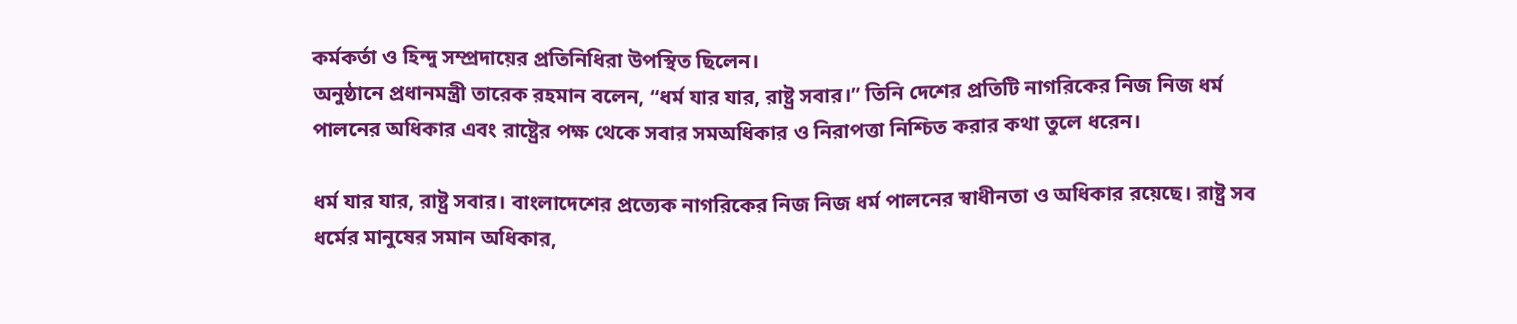কর্মকর্তা ও হিন্দু সম্প্রদায়ের প্রতিনিধিরা উপস্থিত ছিলেন।
অনুষ্ঠানে প্রধানমন্ত্রী তারেক রহমান বলেন, “ধর্ম যার যার, রাষ্ট্র সবার।” তিনি দেশের প্রতিটি নাগরিকের নিজ নিজ ধর্ম পালনের অধিকার এবং রাষ্ট্রের পক্ষ থেকে সবার সমঅধিকার ও নিরাপত্তা নিশ্চিত করার কথা তুলে ধরেন।

ধর্ম যার যার, রাষ্ট্র সবার। বাংলাদেশের প্রত্যেক নাগরিকের নিজ নিজ ধর্ম পালনের স্বাধীনতা ও অধিকার রয়েছে। রাষ্ট্র সব ধর্মের মানুষের সমান অধিকার,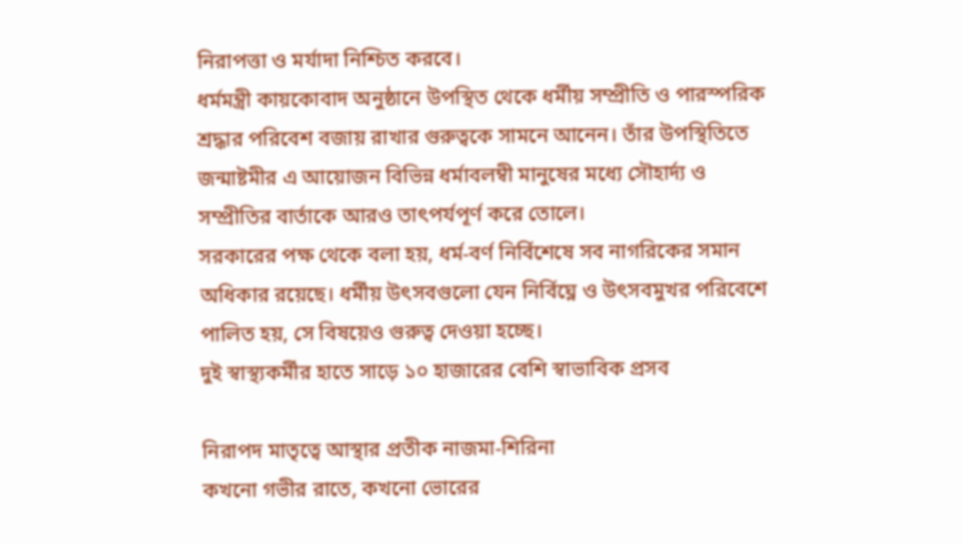নিরাপত্তা ও মর্যাদা নিশ্চিত করবে।
ধর্মমন্ত্রী কায়কোবাদ অনুষ্ঠানে উপস্থিত থেকে ধর্মীয় সম্প্রীতি ও পারস্পরিক শ্রদ্ধার পরিবেশ বজায় রাখার গুরুত্বকে সামনে আনেন। তাঁর উপস্থিতিতে জন্মাষ্টমীর এ আয়োজন বিভিন্ন ধর্মাবলম্বী মানুষের মধ্যে সৌহার্দ্য ও সম্প্রীতির বার্তাকে আরও তাৎপর্যপূর্ণ করে তোলে।
সরকারের পক্ষ থেকে বলা হয়, ধর্ম-বর্ণ নির্বিশেষে সব নাগরিকের সমান অধিকার রয়েছে। ধর্মীয় উৎসবগুলো যেন নির্বিঘ্নে ও উৎসবমুখর পরিবেশে পালিত হয়, সে বিষয়েও গুরুত্ব দেওয়া হচ্ছে।
দুই স্বাস্থ্যকর্মীর হাতে সাড়ে ১০ হাজারের বেশি স্বাভাবিক প্রসব

নিরাপদ মাতৃত্বে আস্থার প্রতীক নাজমা-শিরিনা
কখনো গভীর রাতে, কখনো ভোরের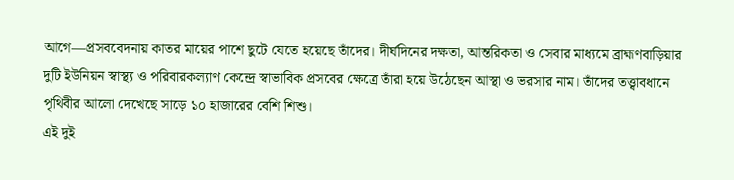আগে—প্রসববেদনায় কাতর মায়ের পাশে ছুটে যেতে হয়েছে তাঁদের। দীর্ঘদিনের দক্ষতা, আন্তরিকতা ও সেবার মাধ্যমে ব্রাহ্মণবাড়িয়ার দুটি ইউনিয়ন স্বাস্থ্য ও পরিবারকল্যাণ কেন্দ্রে স্বাভাবিক প্রসবের ক্ষেত্রে তাঁরা হয়ে উঠেছেন আস্থা ও ভরসার নাম। তাঁদের তত্ত্বাবধানে পৃথিবীর আলো দেখেছে সাড়ে ১০ হাজারের বেশি শিশু।
এই দুই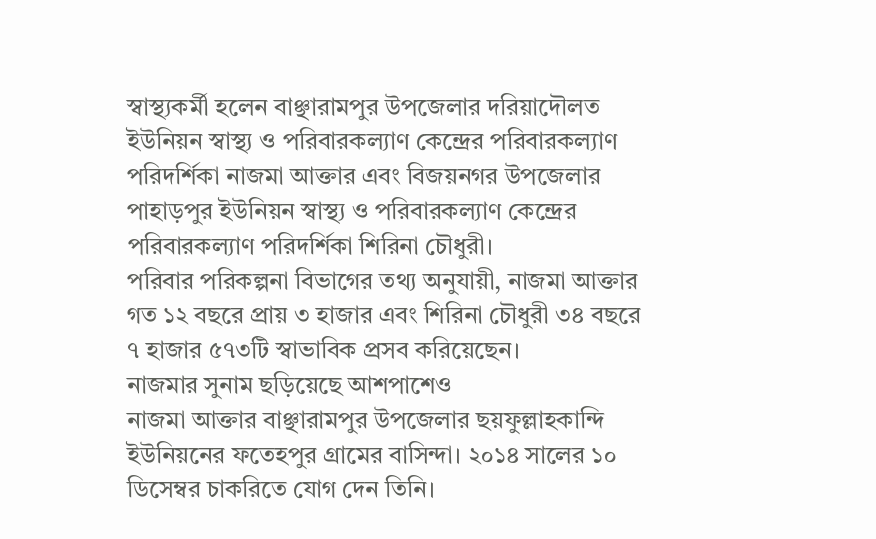স্বাস্থ্যকর্মী হলেন বাঞ্ছারামপুর উপজেলার দরিয়াদৌলত ইউনিয়ন স্বাস্থ্য ও পরিবারকল্যাণ কেন্দ্রের পরিবারকল্যাণ পরিদর্শিকা নাজমা আক্তার এবং বিজয়নগর উপজেলার পাহাড়পুর ইউনিয়ন স্বাস্থ্য ও পরিবারকল্যাণ কেন্দ্রের পরিবারকল্যাণ পরিদর্শিকা শিরিনা চৌধুরী।
পরিবার পরিকল্পনা বিভাগের তথ্য অনুযায়ী, নাজমা আক্তার গত ১২ বছরে প্রায় ৩ হাজার এবং শিরিনা চৌধুরী ৩৪ বছরে ৭ হাজার ৫৭৩টি স্বাভাবিক প্রসব করিয়েছেন।
নাজমার সুনাম ছড়িয়েছে আশপাশেও
নাজমা আক্তার বাঞ্ছারামপুর উপজেলার ছয়ফুল্লাহকান্দি ইউনিয়নের ফতেহপুর গ্রামের বাসিন্দা। ২০১৪ সালের ১০ ডিসেম্বর চাকরিতে যোগ দেন তিনি।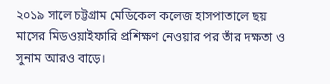২০১৯ সালে চট্টগ্রাম মেডিকেল কলেজ হাসপাতালে ছয় মাসের মিডওয়াইফারি প্রশিক্ষণ নেওয়ার পর তাঁর দক্ষতা ও সুনাম আরও বাড়ে।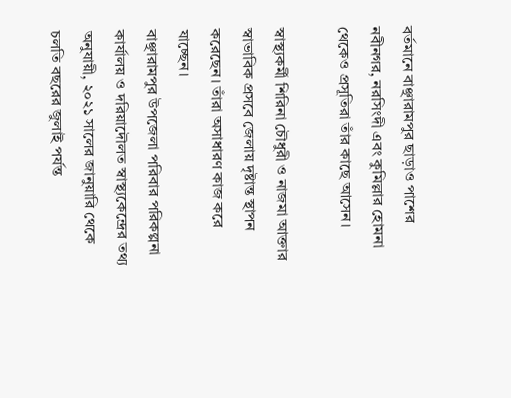বর্তমানে বাঞ্ছারামপুর ছাড়াও পাশের নবীনগর, নরসিংদী এবং কুমিল্লার হোমনা থেকেও প্রসূতিরা তাঁর কাছে আসেন।

স্বাস্থ্যকর্মী শিরিনা চৌধুরী ও নাজমা আক্তার স্বাভাবিক প্রসবে জেলায় দৃষ্টান্ত স্থাপন করেছেন। তাঁরা অসাধারণ কাজ করে যাচ্ছেন।
বাঞ্ছারামপুর উপজেলা পরিবার পরিকল্পনা কার্যালয় ও দরিয়াদৌলত স্বাস্থ্যকেন্দ্রের তথ্য অনুযায়ী, ২০২১ সালের জানুয়ারি থেকে চলতি বছরের জুলাই পর্যন্ত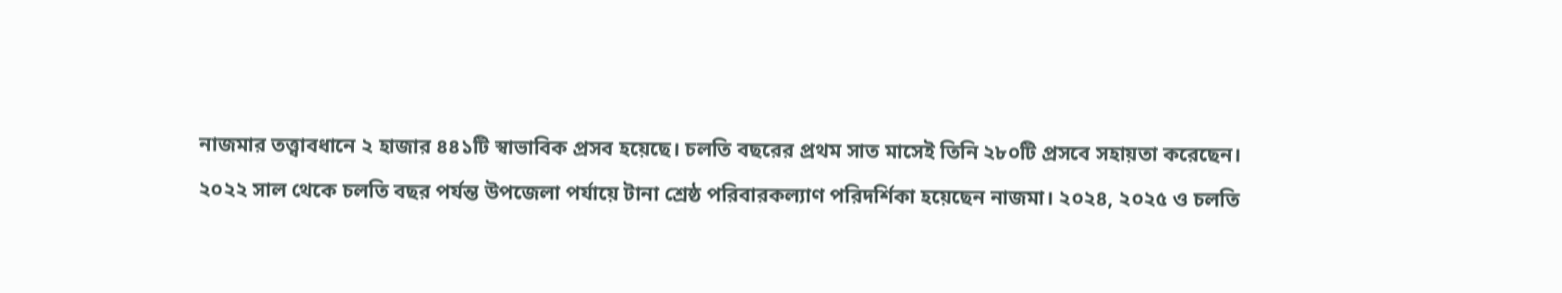নাজমার তত্ত্বাবধানে ২ হাজার ৪৪১টি স্বাভাবিক প্রসব হয়েছে। চলতি বছরের প্রথম সাত মাসেই তিনি ২৮০টি প্রসবে সহায়তা করেছেন।
২০২২ সাল থেকে চলতি বছর পর্যন্ত উপজেলা পর্যায়ে টানা শ্রেষ্ঠ পরিবারকল্যাণ পরিদর্শিকা হয়েছেন নাজমা। ২০২৪, ২০২৫ ও চলতি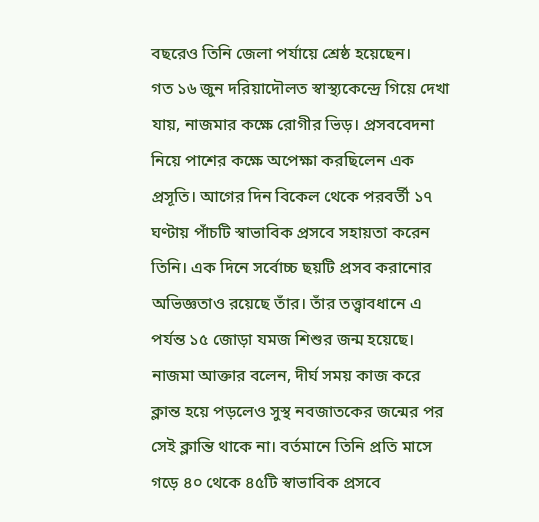বছরেও তিনি জেলা পর্যায়ে শ্রেষ্ঠ হয়েছেন।
গত ১৬ জুন দরিয়াদৌলত স্বাস্থ্যকেন্দ্রে গিয়ে দেখা যায়, নাজমার কক্ষে রোগীর ভিড়। প্রসববেদনা নিয়ে পাশের কক্ষে অপেক্ষা করছিলেন এক প্রসূতি। আগের দিন বিকেল থেকে পরবর্তী ১৭ ঘণ্টায় পাঁচটি স্বাভাবিক প্রসবে সহায়তা করেন তিনি। এক দিনে সর্বোচ্চ ছয়টি প্রসব করানোর অভিজ্ঞতাও রয়েছে তাঁর। তাঁর তত্ত্বাবধানে এ পর্যন্ত ১৫ জোড়া যমজ শিশুর জন্ম হয়েছে।
নাজমা আক্তার বলেন, দীর্ঘ সময় কাজ করে ক্লান্ত হয়ে পড়লেও সুস্থ নবজাতকের জন্মের পর সেই ক্লান্তি থাকে না। বর্তমানে তিনি প্রতি মাসে গড়ে ৪০ থেকে ৪৫টি স্বাভাবিক প্রসবে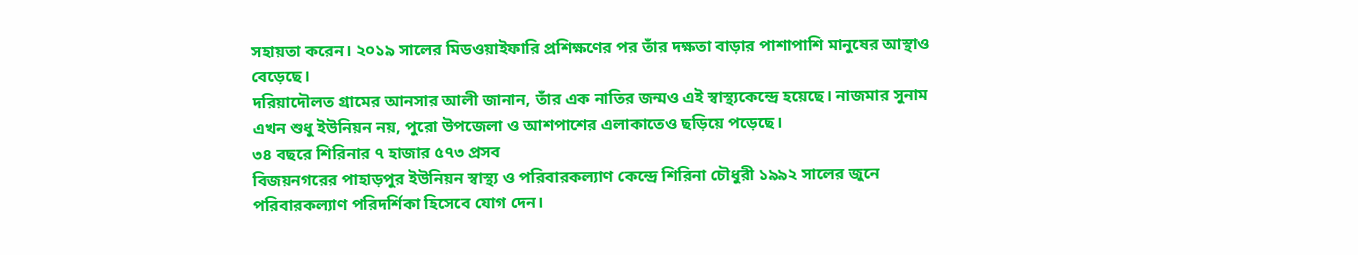সহায়তা করেন। ২০১৯ সালের মিডওয়াইফারি প্রশিক্ষণের পর তাঁর দক্ষতা বাড়ার পাশাপাশি মানুষের আস্থাও বেড়েছে।
দরিয়াদৌলত গ্রামের আনসার আলী জানান, তাঁর এক নাতির জন্মও এই স্বাস্থ্যকেন্দ্রে হয়েছে। নাজমার সুনাম এখন শুধু ইউনিয়ন নয়, পুরো উপজেলা ও আশপাশের এলাকাতেও ছড়িয়ে পড়েছে।
৩৪ বছরে শিরিনার ৭ হাজার ৫৭৩ প্রসব
বিজয়নগরের পাহাড়পুর ইউনিয়ন স্বাস্থ্য ও পরিবারকল্যাণ কেন্দ্রে শিরিনা চৌধুরী ১৯৯২ সালের জুনে পরিবারকল্যাণ পরিদর্শিকা হিসেবে যোগ দেন।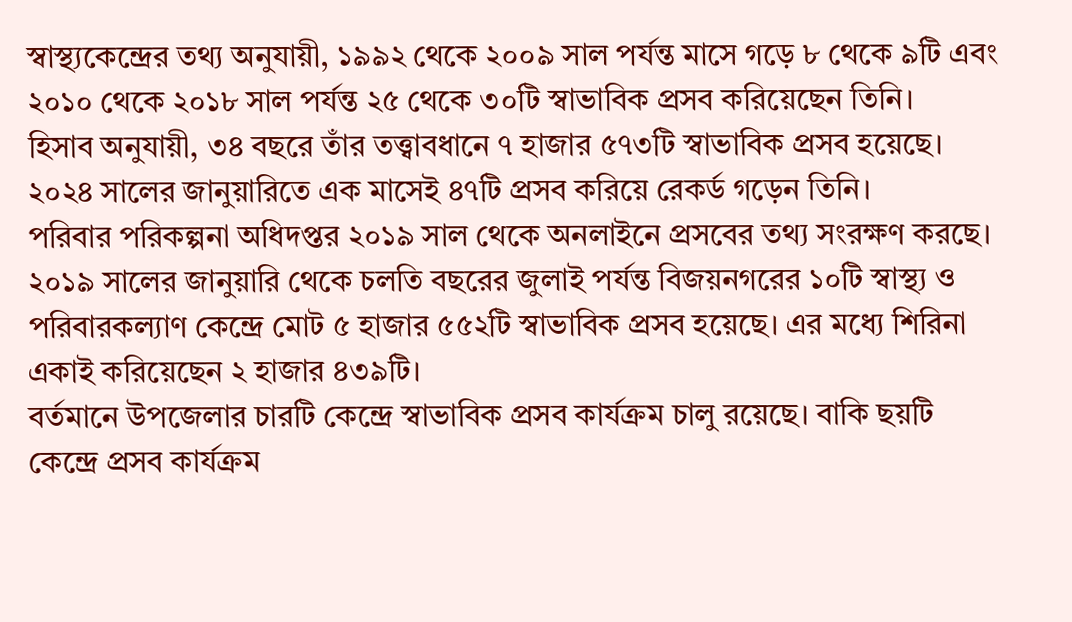স্বাস্থ্যকেন্দ্রের তথ্য অনুযায়ী, ১৯৯২ থেকে ২০০৯ সাল পর্যন্ত মাসে গড়ে ৮ থেকে ৯টি এবং ২০১০ থেকে ২০১৮ সাল পর্যন্ত ২৫ থেকে ৩০টি স্বাভাবিক প্রসব করিয়েছেন তিনি।
হিসাব অনুযায়ী, ৩৪ বছরে তাঁর তত্ত্বাবধানে ৭ হাজার ৫৭৩টি স্বাভাবিক প্রসব হয়েছে। ২০২৪ সালের জানুয়ারিতে এক মাসেই ৪৭টি প্রসব করিয়ে রেকর্ড গড়েন তিনি।
পরিবার পরিকল্পনা অধিদপ্তর ২০১৯ সাল থেকে অনলাইনে প্রসবের তথ্য সংরক্ষণ করছে। ২০১৯ সালের জানুয়ারি থেকে চলতি বছরের জুলাই পর্যন্ত বিজয়নগরের ১০টি স্বাস্থ্য ও পরিবারকল্যাণ কেন্দ্রে মোট ৫ হাজার ৫৫২টি স্বাভাবিক প্রসব হয়েছে। এর মধ্যে শিরিনা একাই করিয়েছেন ২ হাজার ৪৩৯টি।
বর্তমানে উপজেলার চারটি কেন্দ্রে স্বাভাবিক প্রসব কার্যক্রম চালু রয়েছে। বাকি ছয়টি কেন্দ্রে প্রসব কার্যক্রম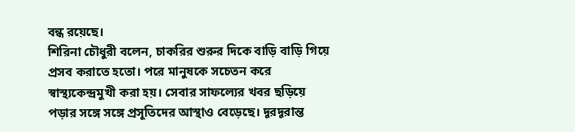বন্ধ রয়েছে।
শিরিনা চৌধুরী বলেন, চাকরির শুরুর দিকে বাড়ি বাড়ি গিয়ে প্রসব করাতে হতো। পরে মানুষকে সচেতন করে স্বাস্থ্যকেন্দ্রমুখী করা হয়। সেবার সাফল্যের খবর ছড়িয়ে পড়ার সঙ্গে সঙ্গে প্রসূতিদের আস্থাও বেড়েছে। দূরদূরান্ত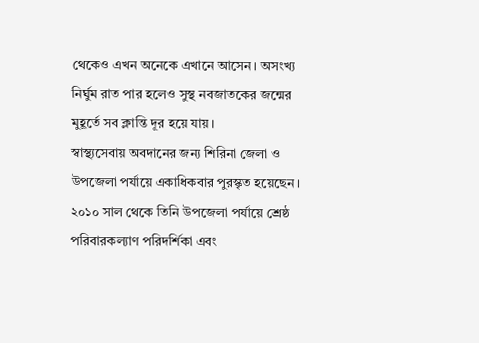থেকেও এখন অনেকে এখানে আসেন। অসংখ্য নির্ঘুম রাত পার হলেও সুস্থ নবজাতকের জন্মের মুহূর্তে সব ক্লান্তি দূর হয়ে যায়।
স্বাস্থ্যসেবায় অবদানের জন্য শিরিনা জেলা ও উপজেলা পর্যায়ে একাধিকবার পুরস্কৃত হয়েছেন। ২০১০ সাল থেকে তিনি উপজেলা পর্যায়ে শ্রেষ্ঠ পরিবারকল্যাণ পরিদর্শিকা এবং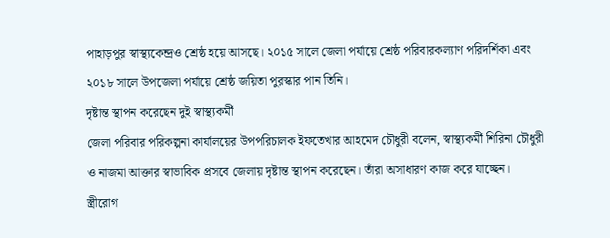পাহাড়পুর স্বাস্থ্যকেন্দ্রও শ্রেষ্ঠ হয়ে আসছে। ২০১৫ সালে জেলা পর্যায়ে শ্রেষ্ঠ পরিবারকল্যাণ পরিদর্শিকা এবং ২০১৮ সালে উপজেলা পর্যায়ে শ্রেষ্ঠ জয়িতা পুরস্কার পান তিনি।
দৃষ্টান্ত স্থাপন করেছেন দুই স্বাস্থ্যকর্মী
জেলা পরিবার পরিকল্পনা কার্যালয়ের উপপরিচালক ইফতেখার আহমেদ চৌধুরী বলেন, স্বাস্থ্যকর্মী শিরিনা চৌধুরী ও নাজমা আক্তার স্বাভাবিক প্রসবে জেলায় দৃষ্টান্ত স্থাপন করেছেন। তাঁরা অসাধারণ কাজ করে যাচ্ছেন।
স্ত্রীরোগ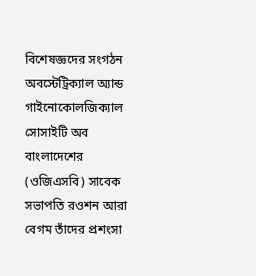বিশেষজ্ঞদের সংগঠন অবস্টেট্রিক্যাল অ্যান্ড গাইনোকোলজিক্যাল সোসাইটি অব বাংলাদেশের (ওজিএসবি) সাবেক সভাপতি রওশন আরা বেগম তাঁদের প্রশংসা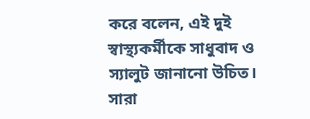করে বলেন, এই দুই স্বাস্থ্যকর্মীকে সাধুবাদ ও স্যালুট জানানো উচিত। সারা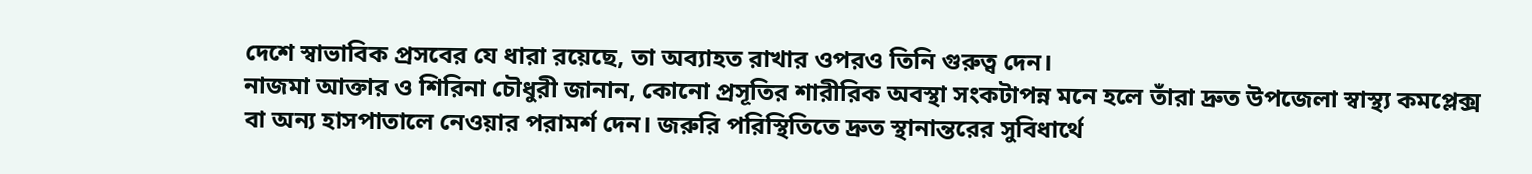দেশে স্বাভাবিক প্রসবের যে ধারা রয়েছে, তা অব্যাহত রাখার ওপরও তিনি গুরুত্ব দেন।
নাজমা আক্তার ও শিরিনা চৌধুরী জানান, কোনো প্রসূতির শারীরিক অবস্থা সংকটাপন্ন মনে হলে তাঁরা দ্রুত উপজেলা স্বাস্থ্য কমপ্লেক্স বা অন্য হাসপাতালে নেওয়ার পরামর্শ দেন। জরুরি পরিস্থিতিতে দ্রুত স্থানান্তরের সুবিধার্থে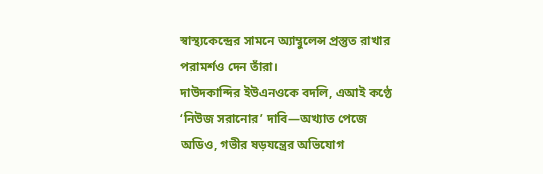স্বাস্থ্যকেন্দ্রের সামনে অ্যাম্বুলেন্স প্রস্তুত রাখার পরামর্শও দেন তাঁরা।
দাউদকান্দির ইউএনওকে বদলি, এআই কণ্ঠে ‘নিউজ সরানোর’ দাবি—অখ্যাত পেজে অডিও, গভীর ষড়যন্ত্রের অভিযোগ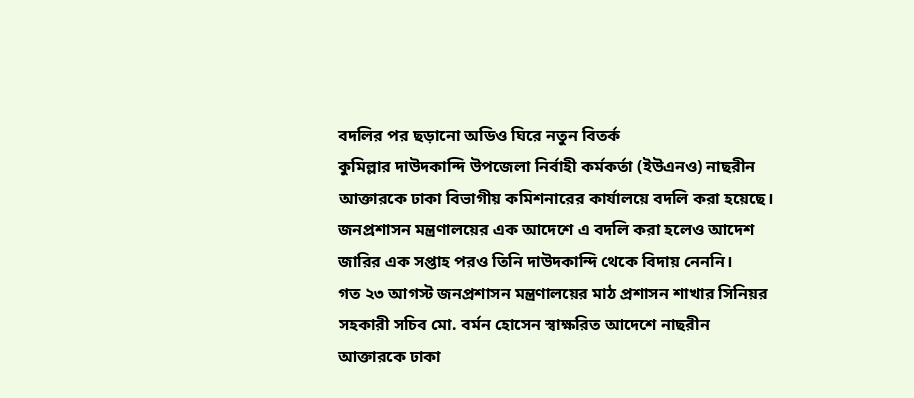বদলির পর ছড়ানো অডিও ঘিরে নতুন বিতর্ক
কুমিল্লার দাউদকান্দি উপজেলা নির্বাহী কর্মকর্তা (ইউএনও) নাছরীন আক্তারকে ঢাকা বিভাগীয় কমিশনারের কার্যালয়ে বদলি করা হয়েছে। জনপ্রশাসন মন্ত্রণালয়ের এক আদেশে এ বদলি করা হলেও আদেশ জারির এক সপ্তাহ পরও তিনি দাউদকান্দি থেকে বিদায় নেননি।
গত ২৩ আগস্ট জনপ্রশাসন মন্ত্রণালয়ের মাঠ প্রশাসন শাখার সিনিয়র সহকারী সচিব মো. বর্মন হোসেন স্বাক্ষরিত আদেশে নাছরীন আক্তারকে ঢাকা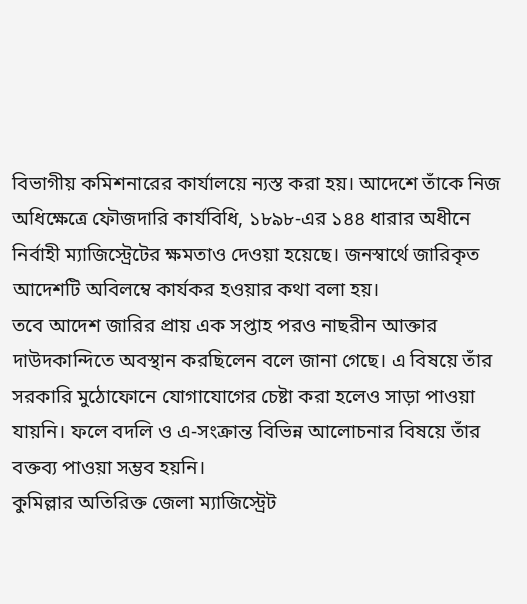বিভাগীয় কমিশনারের কার্যালয়ে ন্যস্ত করা হয়। আদেশে তাঁকে নিজ অধিক্ষেত্রে ফৌজদারি কার্যবিধি, ১৮৯৮-এর ১৪৪ ধারার অধীনে নির্বাহী ম্যাজিস্ট্রেটের ক্ষমতাও দেওয়া হয়েছে। জনস্বার্থে জারিকৃত আদেশটি অবিলম্বে কার্যকর হওয়ার কথা বলা হয়।
তবে আদেশ জারির প্রায় এক সপ্তাহ পরও নাছরীন আক্তার দাউদকান্দিতে অবস্থান করছিলেন বলে জানা গেছে। এ বিষয়ে তাঁর সরকারি মুঠোফোনে যোগাযোগের চেষ্টা করা হলেও সাড়া পাওয়া যায়নি। ফলে বদলি ও এ-সংক্রান্ত বিভিন্ন আলোচনার বিষয়ে তাঁর বক্তব্য পাওয়া সম্ভব হয়নি।
কুমিল্লার অতিরিক্ত জেলা ম্যাজিস্ট্রেট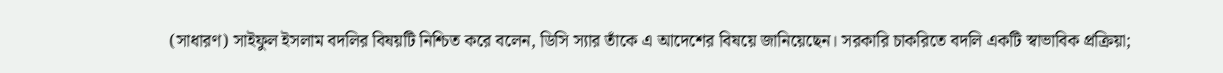(সাধারণ) সাইফুল ইসলাম বদলির বিষয়টি নিশ্চিত করে বলেন, ডিসি স্যার তাঁকে এ আদেশের বিষয়ে জানিয়েছেন। সরকারি চাকরিতে বদলি একটি স্বাভাবিক প্রক্রিয়া;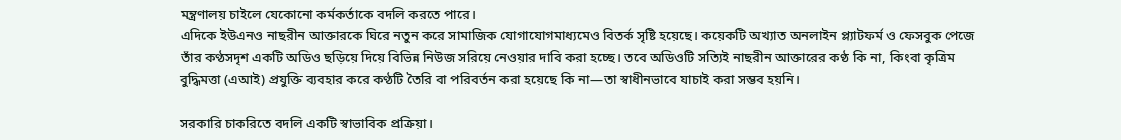মন্ত্রণালয় চাইলে যেকোনো কর্মকর্তাকে বদলি করতে পারে।
এদিকে ইউএনও নাছরীন আক্তারকে ঘিরে নতুন করে সামাজিক যোগাযোগমাধ্যমেও বিতর্ক সৃষ্টি হয়েছে। কয়েকটি অখ্যাত অনলাইন প্ল্যাটফর্ম ও ফেসবুক পেজে তাঁর কণ্ঠসদৃশ একটি অডিও ছড়িয়ে দিয়ে বিভিন্ন নিউজ সরিয়ে নেওয়ার দাবি করা হচ্ছে। তবে অডিওটি সত্যিই নাছরীন আক্তারের কণ্ঠ কি না, কিংবা কৃত্রিম বুদ্ধিমত্তা (এআই) প্রযুক্তি ব্যবহার করে কণ্ঠটি তৈরি বা পরিবর্তন করা হয়েছে কি না—তা স্বাধীনভাবে যাচাই করা সম্ভব হয়নি।

সরকারি চাকরিতে বদলি একটি স্বাভাবিক প্রক্রিয়া।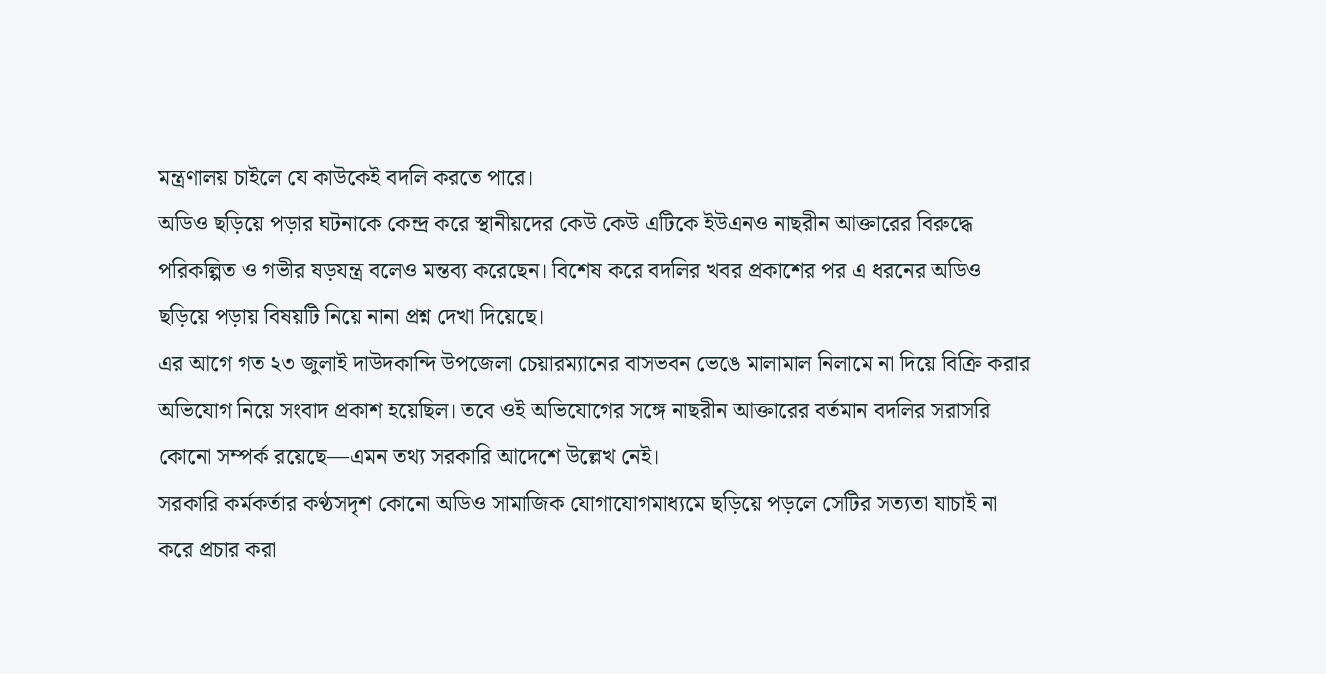মন্ত্রণালয় চাইলে যে কাউকেই বদলি করতে পারে।
অডিও ছড়িয়ে পড়ার ঘটনাকে কেন্দ্র করে স্থানীয়দের কেউ কেউ এটিকে ইউএনও নাছরীন আক্তারের বিরুদ্ধে পরিকল্পিত ও গভীর ষড়যন্ত্র বলেও মন্তব্য করেছেন। বিশেষ করে বদলির খবর প্রকাশের পর এ ধরনের অডিও ছড়িয়ে পড়ায় বিষয়টি নিয়ে নানা প্রশ্ন দেখা দিয়েছে।
এর আগে গত ২৩ জুলাই দাউদকান্দি উপজেলা চেয়ারম্যানের বাসভবন ভেঙে মালামাল নিলামে না দিয়ে বিক্রি করার অভিযোগ নিয়ে সংবাদ প্রকাশ হয়েছিল। তবে ওই অভিযোগের সঙ্গে নাছরীন আক্তারের বর্তমান বদলির সরাসরি কোনো সম্পর্ক রয়েছে—এমন তথ্য সরকারি আদেশে উল্লেখ নেই।
সরকারি কর্মকর্তার কণ্ঠসদৃশ কোনো অডিও সামাজিক যোগাযোগমাধ্যমে ছড়িয়ে পড়লে সেটির সত্যতা যাচাই না করে প্রচার করা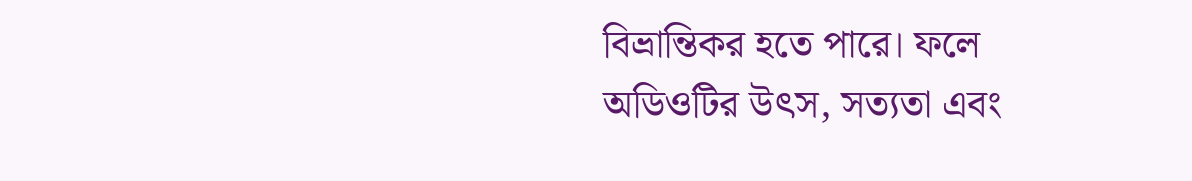বিভ্রান্তিকর হতে পারে। ফলে অডিওটির উৎস, সত্যতা এবং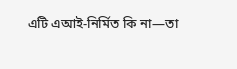এটি এআই-নির্মিত কি না—তা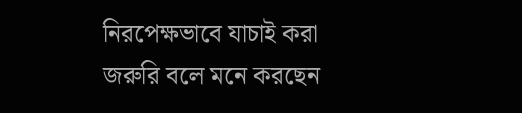নিরপেক্ষভাবে যাচাই করা জরুরি বলে মনে করছেন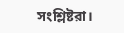সংশ্লিষ্টরা।